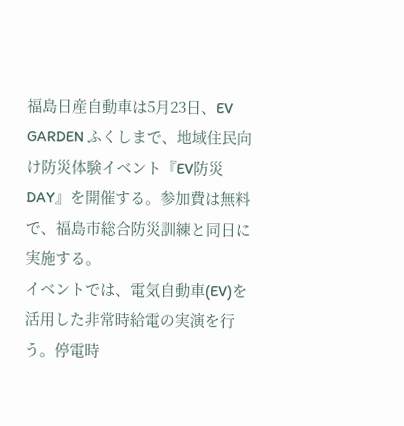福島日産自動車は5月23日、EV GARDEN ふくしまで、地域住民向け防災体験イベント『EV防災DAY』を開催する。参加費は無料で、福島市総合防災訓練と同日に実施する。
イベントでは、電気自動車(EV)を活用した非常時給電の実演を行う。停電時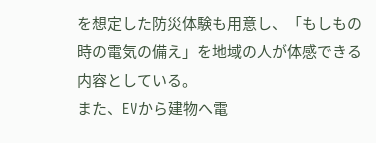を想定した防災体験も用意し、「もしもの時の電気の備え」を地域の人が体感できる内容としている。
また、EVから建物へ電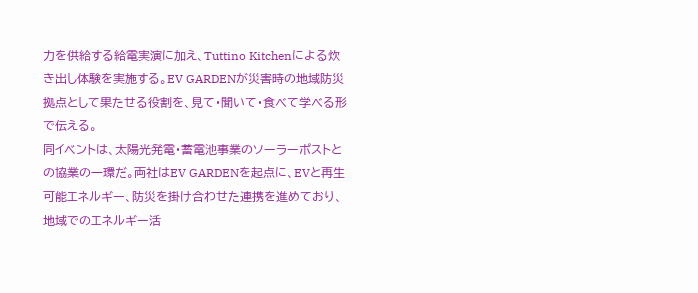力を供給する給電実演に加え、Tuttino Kitchenによる炊き出し体験を実施する。EV GARDENが災害時の地域防災拠点として果たせる役割を、見て・聞いて・食べて学べる形で伝える。
同イベントは、太陽光発電・蓄電池事業のソーラーポストとの協業の一環だ。両社はEV GARDENを起点に、EVと再生可能エネルギー、防災を掛け合わせた連携を進めており、地域でのエネルギー活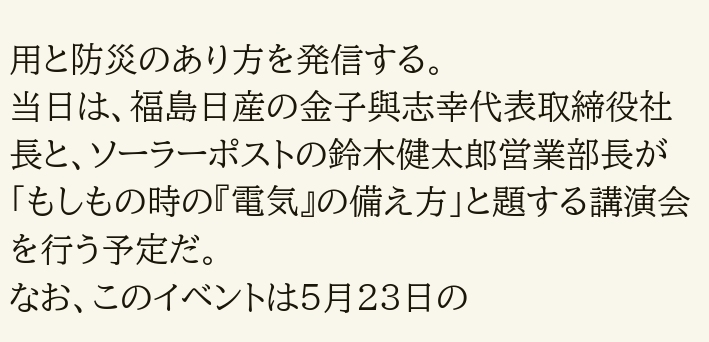用と防災のあり方を発信する。
当日は、福島日産の金子與志幸代表取締役社長と、ソーラーポストの鈴木健太郎営業部長が「もしもの時の『電気』の備え方」と題する講演会を行う予定だ。
なお、このイベントは5月23日の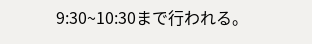9:30~10:30まで行われる。